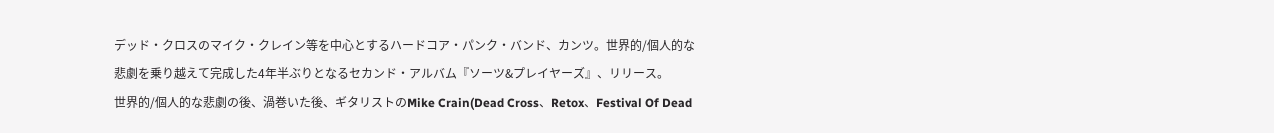デッド・クロスのマイク・クレイン等を中心とするハードコア・パンク・バンド、カンツ。世界的/個人的な悲劇を乗り越えて完成した4年半ぶりとなるセカンド・アルバム『ソーツ&プレイヤーズ』、リリース。
世界的/個人的な悲劇の後、渦巻いた後、ギタリストのMike Crain(Dead Cross、Retox、Festival Of Dead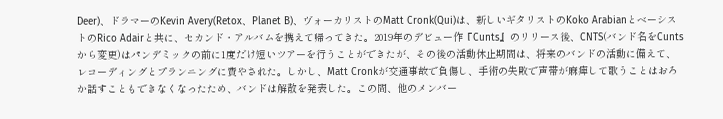Deer)、ドラマーのKevin Avery(Retox、Planet B)、ヴォーカリストのMatt Cronk(Qui)は、新しいギタリストのKoko ArabianとベーシストのRico Adairと共に、セカンド・アルバムを携えて帰ってきた。2019年のデビュー作『Cunts』のリリース後、CNTS(バンド名をCuntsから変更)はパンデミックの前に1度だけ短いツアーを行うことができたが、その後の活動休止期間は、将来のバンドの活動に備えて、レコーディングとプランニングに費やされた。しかし、Matt Cronkが交通事故で負傷し、手術の失敗で声帯が麻痺して歌うことはおろか話すこともできなくなったため、バンドは解散を発表した。この間、他のメンバー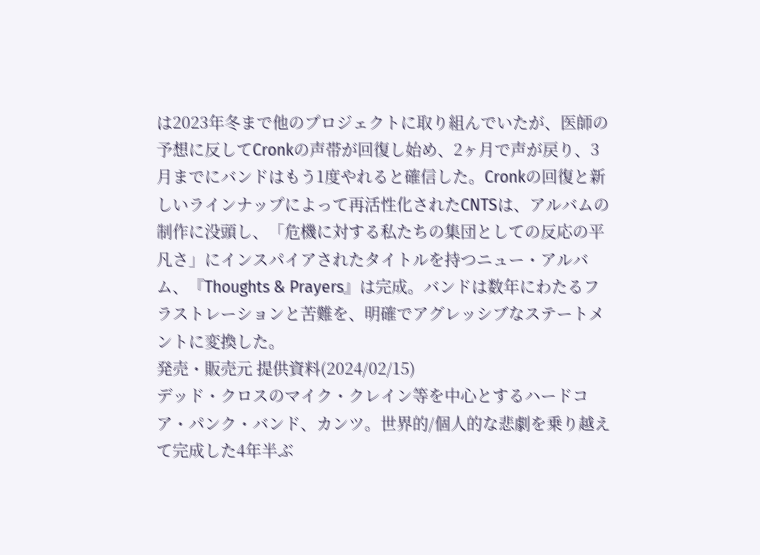は2023年冬まで他のプロジェクトに取り組んでいたが、医師の予想に反してCronkの声帯が回復し始め、2ヶ月で声が戻り、3月までにバンドはもう1度やれると確信した。Cronkの回復と新しいラインナップによって再活性化されたCNTSは、アルバムの制作に没頭し、「危機に対する私たちの集団としての反応の平凡さ」にインスパイアされたタイトルを持つニュー・アルバム、『Thoughts & Prayers』は完成。バンドは数年にわたるフラストレーションと苦難を、明確でアグレッシブなステートメントに変換した。
発売・販売元 提供資料(2024/02/15)
デッド・クロスのマイク・クレイン等を中心とするハードコア・パンク・バンド、カンツ。世界的/個人的な悲劇を乗り越えて完成した4年半ぶ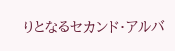りとなるセカンド・アルバ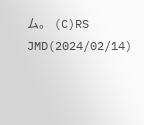ム。 (C)RS
JMD(2024/02/14)